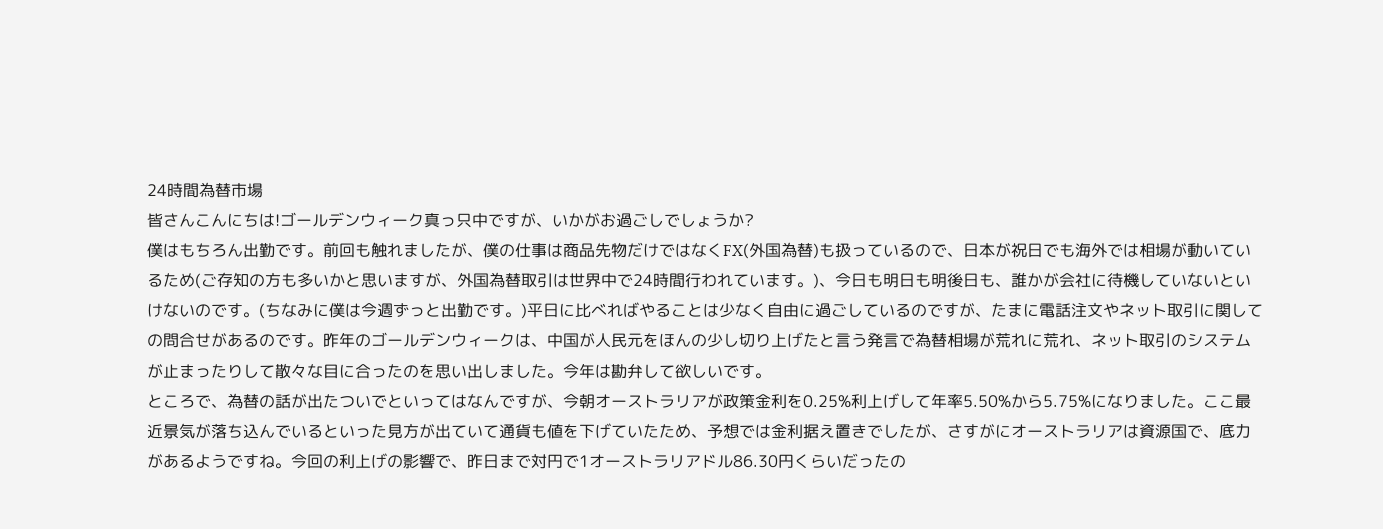24時間為替市場
皆さんこんにちは!ゴールデンウィーク真っ只中ですが、いかがお過ごしでしょうか?
僕はもちろん出勤です。前回も触れましたが、僕の仕事は商品先物だけではなくFX(外国為替)も扱っているので、日本が祝日でも海外では相場が動いているため(ご存知の方も多いかと思いますが、外国為替取引は世界中で24時間行われています。)、今日も明日も明後日も、誰かが会社に待機していないといけないのです。(ちなみに僕は今週ずっと出勤です。)平日に比べればやることは少なく自由に過ごしているのですが、たまに電話注文やネット取引に関しての問合せがあるのです。昨年のゴールデンウィークは、中国が人民元をほんの少し切り上げたと言う発言で為替相場が荒れに荒れ、ネット取引のシステムが止まったりして散々な目に合ったのを思い出しました。今年は勘弁して欲しいです。
ところで、為替の話が出たついでといってはなんですが、今朝オーストラリアが政策金利を0.25%利上げして年率5.50%から5.75%になりました。ここ最近景気が落ち込んでいるといった見方が出ていて通貨も値を下げていたため、予想では金利据え置きでしたが、さすがにオーストラリアは資源国で、底力があるようですね。今回の利上げの影響で、昨日まで対円で1オーストラリアドル86.30円くらいだったの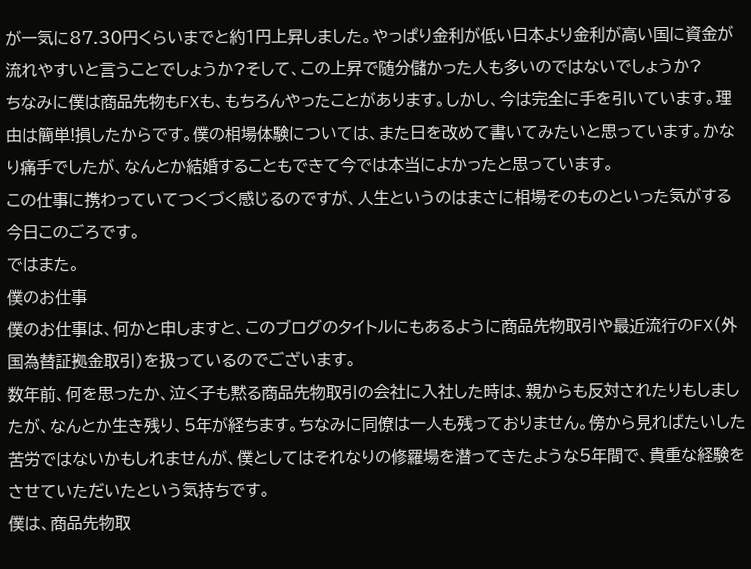が一気に87.30円くらいまでと約1円上昇しました。やっぱり金利が低い日本より金利が高い国に資金が流れやすいと言うことでしょうか?そして、この上昇で随分儲かった人も多いのではないでしょうか?
ちなみに僕は商品先物もFXも、もちろんやったことがあります。しかし、今は完全に手を引いています。理由は簡単!損したからです。僕の相場体験については、また日を改めて書いてみたいと思っています。かなり痛手でしたが、なんとか結婚することもできて今では本当によかったと思っています。
この仕事に携わっていてつくづく感じるのですが、人生というのはまさに相場そのものといった気がする今日このごろです。
ではまた。
僕のお仕事
僕のお仕事は、何かと申しますと、このブログのタイトルにもあるように商品先物取引や最近流行のFX(外国為替証拠金取引)を扱っているのでございます。
数年前、何を思ったか、泣く子も黙る商品先物取引の会社に入社した時は、親からも反対されたりもしましたが、なんとか生き残り、5年が経ちます。ちなみに同僚は一人も残っておりません。傍から見ればたいした苦労ではないかもしれませんが、僕としてはそれなりの修羅場を潜ってきたような5年間で、貴重な経験をさせていただいたという気持ちです。
僕は、商品先物取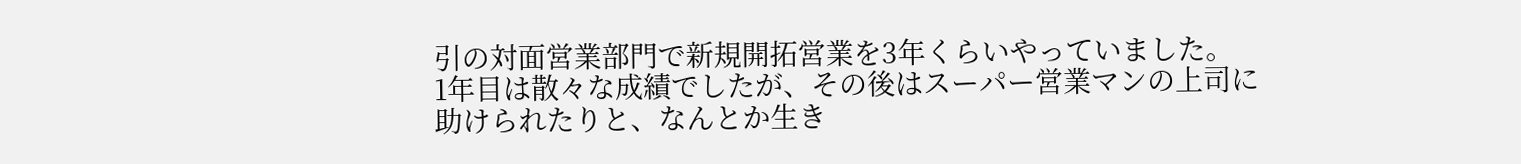引の対面営業部門で新規開拓営業を3年くらいやっていました。
1年目は散々な成績でしたが、その後はスーパー営業マンの上司に助けられたりと、なんとか生き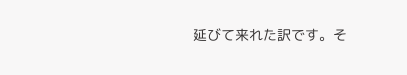延びて来れた訳です。そ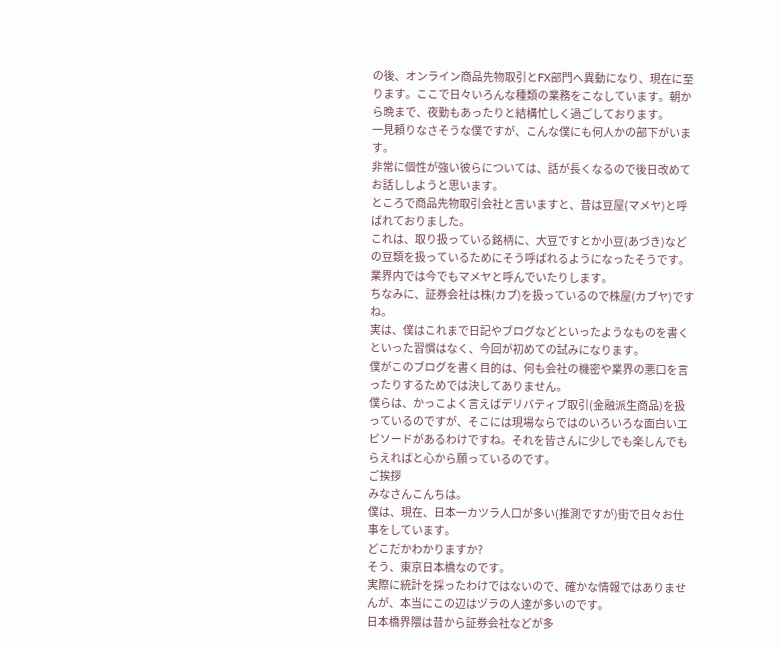の後、オンライン商品先物取引とFX部門へ異動になり、現在に至ります。ここで日々いろんな種類の業務をこなしています。朝から晩まで、夜勤もあったりと結構忙しく過ごしております。
一見頼りなさそうな僕ですが、こんな僕にも何人かの部下がいます。
非常に個性が強い彼らについては、話が長くなるので後日改めてお話ししようと思います。
ところで商品先物取引会社と言いますと、昔は豆屋(マメヤ)と呼ばれておりました。
これは、取り扱っている銘柄に、大豆ですとか小豆(あづき)などの豆類を扱っているためにそう呼ばれるようになったそうです。
業界内では今でもマメヤと呼んでいたりします。
ちなみに、証券会社は株(カブ)を扱っているので株屋(カブヤ)ですね。
実は、僕はこれまで日記やブログなどといったようなものを書くといった習慣はなく、今回が初めての試みになります。
僕がこのブログを書く目的は、何も会社の機密や業界の悪口を言ったりするためでは決してありません。
僕らは、かっこよく言えばデリバティブ取引(金融派生商品)を扱っているのですが、そこには現場ならではのいろいろな面白いエピソードがあるわけですね。それを皆さんに少しでも楽しんでもらえればと心から願っているのです。
ご挨拶
みなさんこんちは。
僕は、現在、日本一カツラ人口が多い(推測ですが)街で日々お仕事をしています。
どこだかわかりますか?
そう、東京日本橋なのです。
実際に統計を採ったわけではないので、確かな情報ではありませんが、本当にこの辺はヅラの人達が多いのです。
日本橋界隈は昔から証券会社などが多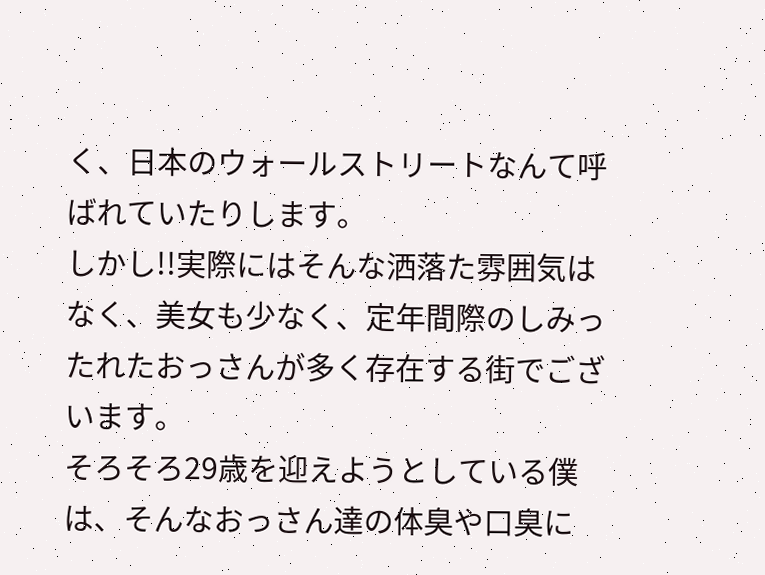く、日本のウォールストリートなんて呼ばれていたりします。
しかし!!実際にはそんな洒落た雰囲気はなく、美女も少なく、定年間際のしみったれたおっさんが多く存在する街でございます。
そろそろ29歳を迎えようとしている僕は、そんなおっさん達の体臭や口臭に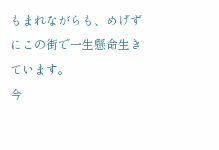もまれながらも、めげずにこの街で一生懸命生きています。
今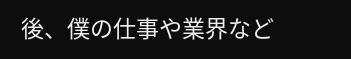後、僕の仕事や業界など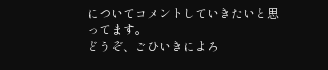についてコメントしていきたいと思ってます。
どうぞ、ごひいきによろ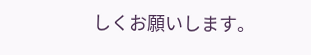しくお願いします。